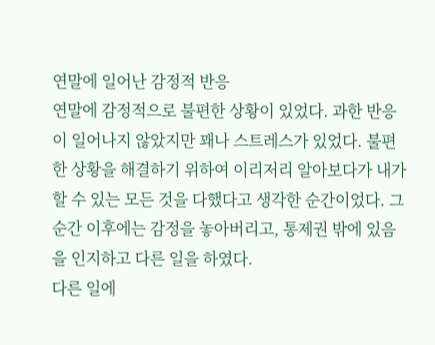연말에 일어난 감정적 반응
연말에 감정적으로 불편한 상황이 있었다. 과한 반응이 일어나지 않았지만 꽤나 스트레스가 있었다. 불편한 상황을 해결하기 위하여 이리저리 알아보다가 내가 할 수 있는 모든 것을 다했다고 생각한 순간이었다. 그 순간 이후에는 감정을 놓아버리고, 통제권 밖에 있음을 인지하고 다른 일을 하였다.
다른 일에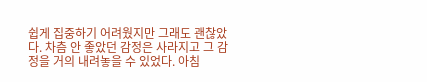쉽게 집중하기 어려웠지만 그래도 괜찮았다. 차츰 안 좋았던 감정은 사라지고 그 감정을 거의 내려놓을 수 있었다. 아침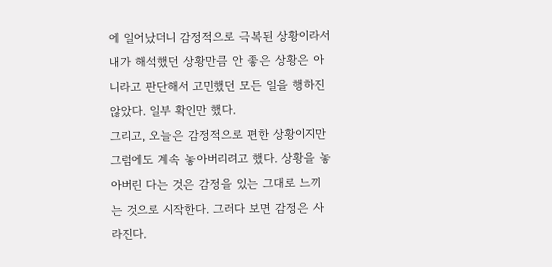에 일어났더니 감정적으로 극복된 상황이라서 내가 해석했던 상황만큼 안 좋은 상황은 아니라고 판단해서 고민했던 모든 일을 행하진 않았다. 일부 확인만 했다.
그리고, 오늘은 감정적으로 편한 상황이지만 그럼에도 계속 놓아버리려고 했다. 상황을 놓아버린 다는 것은 감정을 있는 그대로 느끼는 것으로 시작한다. 그러다 보면 감정은 사라진다.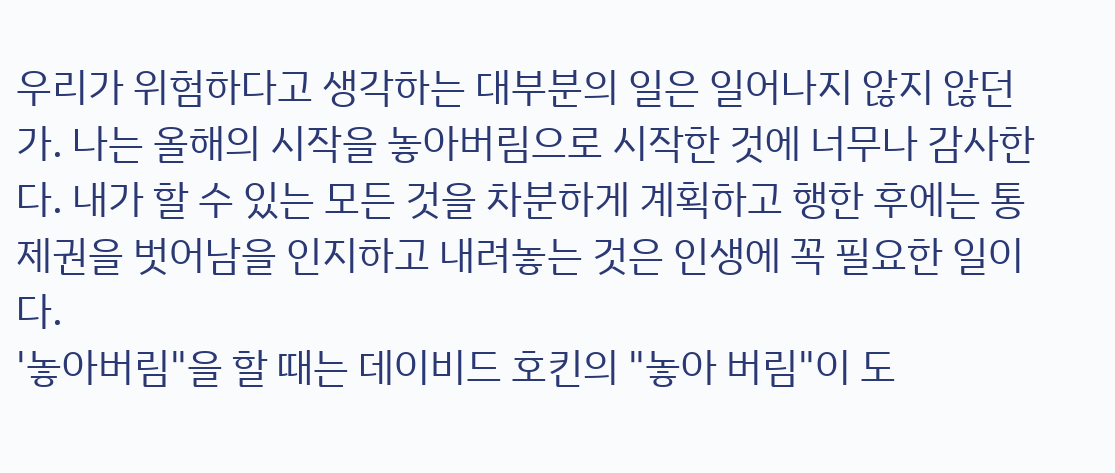우리가 위험하다고 생각하는 대부분의 일은 일어나지 않지 않던가. 나는 올해의 시작을 놓아버림으로 시작한 것에 너무나 감사한다. 내가 할 수 있는 모든 것을 차분하게 계획하고 행한 후에는 통제권을 벗어남을 인지하고 내려놓는 것은 인생에 꼭 필요한 일이다.
'놓아버림"을 할 때는 데이비드 호킨의 "놓아 버림"이 도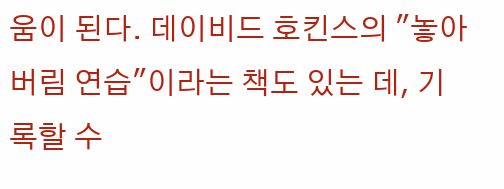움이 된다. 데이비드 호킨스의 "놓아버림 연습"이라는 책도 있는 데, 기록할 수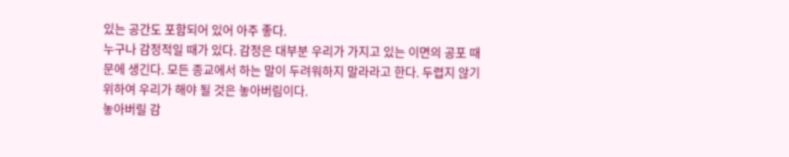있는 공간도 포함되어 있어 아주 좋다.
누구나 감정적일 때가 있다. 감정은 대부분 우리가 가지고 있는 이면의 공포 때문에 생긴다. 모든 종교에서 하는 말이 두려워하지 말라라고 한다. 두렵지 않기 위하여 우리가 해야 될 것은 놓아버림이다.
놓아버릴 감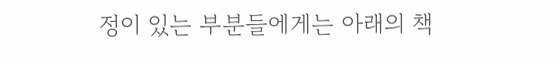정이 있는 부분들에게는 아래의 책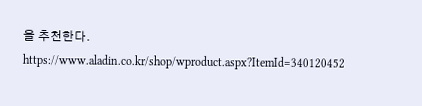을 추천한다.
https://www.aladin.co.kr/shop/wproduct.aspx?ItemId=340120452